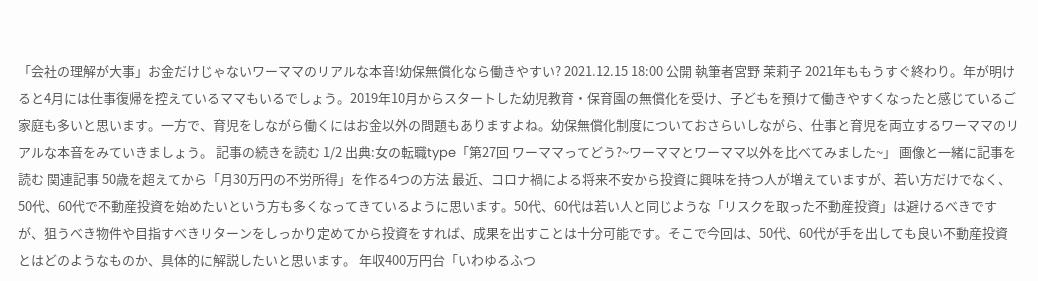「会社の理解が大事」お金だけじゃないワーママのリアルな本音!幼保無償化なら働きやすい? 2021.12.15 18:00 公開 執筆者宮野 茉莉子 2021年ももうすぐ終わり。年が明けると4月には仕事復帰を控えているママもいるでしょう。2019年10月からスタートした幼児教育・保育園の無償化を受け、子どもを預けて働きやすくなったと感じているご家庭も多いと思います。一方で、育児をしながら働くにはお金以外の問題もありますよね。幼保無償化制度についておさらいしながら、仕事と育児を両立するワーママのリアルな本音をみていきましょう。 記事の続きを読む 1/2 出典:女の転職type「第27回 ワーママってどう?~ワーママとワーママ以外を比べてみました~」 画像と一緒に記事を読む 関連記事 50歳を超えてから「月30万円の不労所得」を作る4つの方法 最近、コロナ禍による将来不安から投資に興味を持つ人が増えていますが、若い方だけでなく、50代、60代で不動産投資を始めたいという方も多くなってきているように思います。50代、60代は若い人と同じような「リスクを取った不動産投資」は避けるべきですが、狙うべき物件や目指すべきリターンをしっかり定めてから投資をすれば、成果を出すことは十分可能です。そこで今回は、50代、60代が手を出しても良い不動産投資とはどのようなものか、具体的に解説したいと思います。 年収400万円台「いわゆるふつ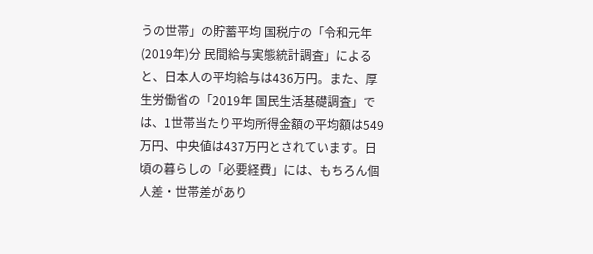うの世帯」の貯蓄平均 国税庁の「令和元年(2019年)分 民間給与実態統計調査」によると、日本人の平均給与は436万円。また、厚生労働省の「2019年 国民生活基礎調査」では、1世帯当たり平均所得金額の平均額は549万円、中央値は437万円とされています。日頃の暮らしの「必要経費」には、もちろん個人差・世帯差があり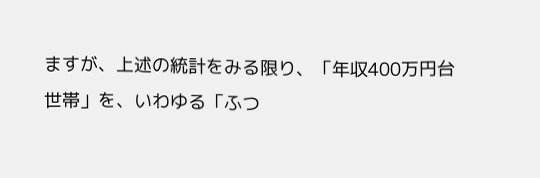ますが、上述の統計をみる限り、「年収400万円台世帯」を、いわゆる「ふつ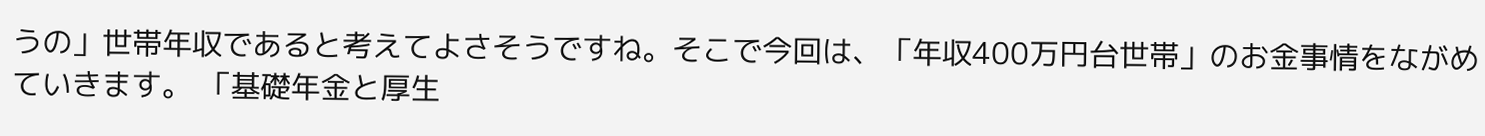うの」世帯年収であると考えてよさそうですね。そこで今回は、「年収400万円台世帯」のお金事情をながめていきます。 「基礎年金と厚生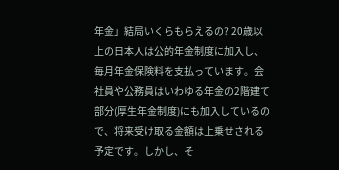年金」結局いくらもらえるの? 20歳以上の日本人は公的年金制度に加入し、毎月年金保険料を支払っています。会社員や公務員はいわゆる年金の2階建て部分(厚生年金制度)にも加入しているので、将来受け取る金額は上乗せされる予定です。しかし、そ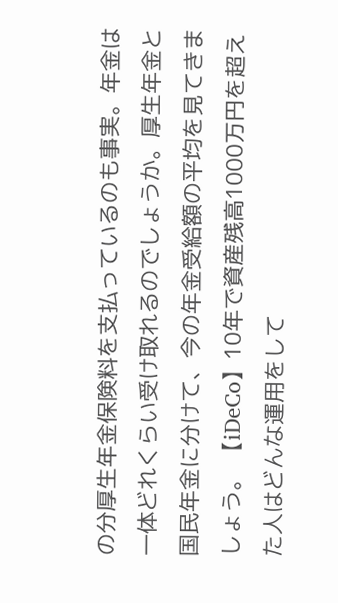の分厚生年金保険料を支払っているのも事実。年金は一体どれくらい受け取れるのでしょうか。厚生年金と国民年金に分けて、今の年金受給額の平均を見てきましょう。 【iDeCo】10年で資産残高1000万円を超えた人はどんな運用をして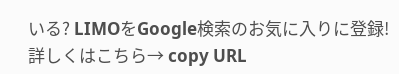いる? LIMOをGoogle検索のお気に入りに登録!詳しくはこちら→ copy URL